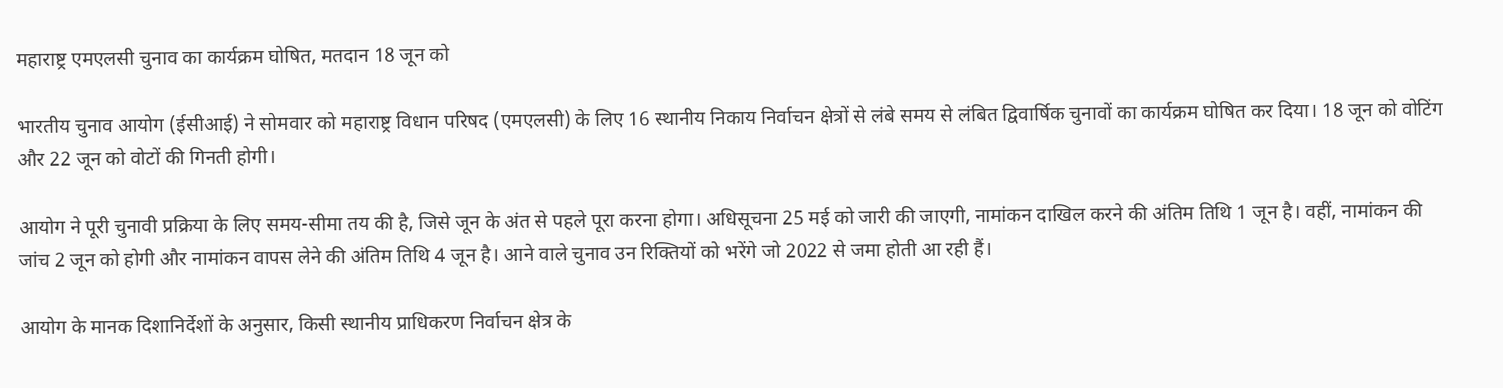महाराष्ट्र एमएलसी चुनाव का कार्यक्रम घोषित, मतदान 18 जून को

भारतीय चुनाव आयोग (ईसीआई) ने सोमवार को महाराष्ट्र विधान परिषद (एमएलसी) के लिए 16 स्थानीय निकाय निर्वाचन क्षेत्रों से लंबे समय से लंबित द्विवार्षिक चुनावों का कार्यक्रम घोषित कर दिया। 18 जून को वोटिंग और 22 जून को वोटों की गिनती होगी।

आयोग ने पूरी चुनावी प्रक्रिया के लिए समय-सीमा तय की है, जिसे जून के अंत से पहले पूरा करना होगा। अधिसूचना 25 मई को जारी की जाएगी, नामांकन दाखिल करने की अंतिम तिथि 1 जून है। वहीं, नामांकन की जांच 2 जून को होगी और नामांकन वापस लेने की अंतिम तिथि 4 जून है। आने वाले चुनाव उन रिक्तियों को भरेंगे जो 2022 से जमा होती आ रही हैं।

आयोग के मानक दिशानिर्देशों के अनुसार, किसी स्थानीय प्राधिकरण निर्वाचन क्षेत्र के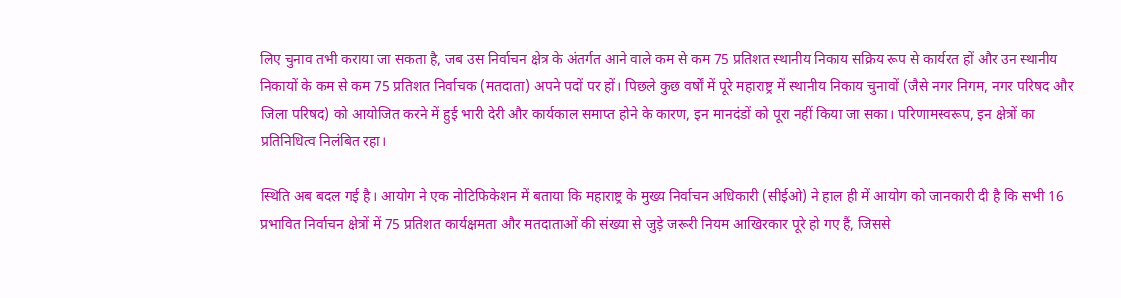लिए चुनाव तभी कराया जा सकता है, जब उस निर्वाचन क्षेत्र के अंतर्गत आने वाले कम से कम 75 प्रतिशत स्थानीय निकाय सक्रिय रूप से कार्यरत हों और उन स्थानीय निकायों के कम से कम 75 प्रतिशत निर्वाचक (मतदाता) अपने पदों पर हों। पिछले कुछ वर्षों में पूरे महाराष्ट्र में स्थानीय निकाय चुनावों (जैसे नगर निगम, नगर परिषद और जिला परिषद) को आयोजित करने में हुई भारी देरी और कार्यकाल समाप्त होने के कारण, इन मानदंडों को पूरा नहीं किया जा सका। परिणामस्वरूप, इन क्षेत्रों का प्रतिनिधित्व निलंबित रहा।

स्थिति अब बदल गई है। आयोग ने एक नोटिफिकेशन में बताया कि महाराष्ट्र के मुख्य निर्वाचन अधिकारी (सीईओ) ने हाल ही में आयोग को जानकारी दी है कि सभी 16 प्रभावित निर्वाचन क्षेत्रों में 75 प्रतिशत कार्यक्षमता और मतदाताओं की संख्या से जुड़े जरूरी नियम आखिरकार पूरे हो गए हैं, जिससे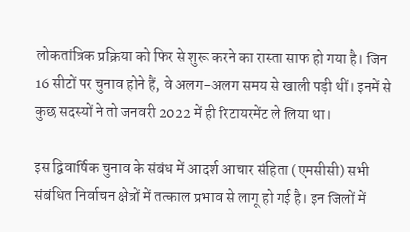लोकतांत्रिक प्रक्रिया को फिर से शुरू करने का रास्ता साफ हो गया है। जिन 16 सीटों पर चुनाव होने हैं, वे अलग-अलग समय से खाली पड़ी थीं। इनमें से कुछ सदस्यों ने तो जनवरी 2022 में ही रिटायरमेंट ले लिया था।

इस द्विवार्षिक चुनाव के संबंध में आदर्श आचार संहिता (एमसीसी) सभी संबंधित निर्वाचन क्षेत्रों में तत्काल प्रभाव से लागू हो गई है। इन जिलों में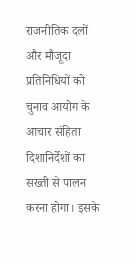राजनीतिक दलों और मौजूदा प्रतिनिधियों को चुनाव आयोग के आचार संहिता दिशानिर्देशों का सख्ती से पालन करना होगा। इसके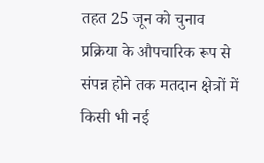तहत 25 जून को चुनाव प्रक्रिया के औपचारिक रूप से संपन्न होने तक मतदान क्षेत्रों में किसी भी नई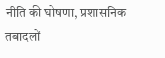नीति की घोषणा, प्रशासनिक तबादलों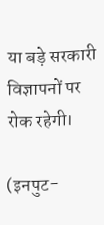या बड़े सरकारी विज्ञापनों पर रोक रहेगी।

(इनपुट-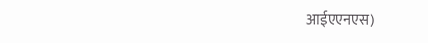आईएएनएस)